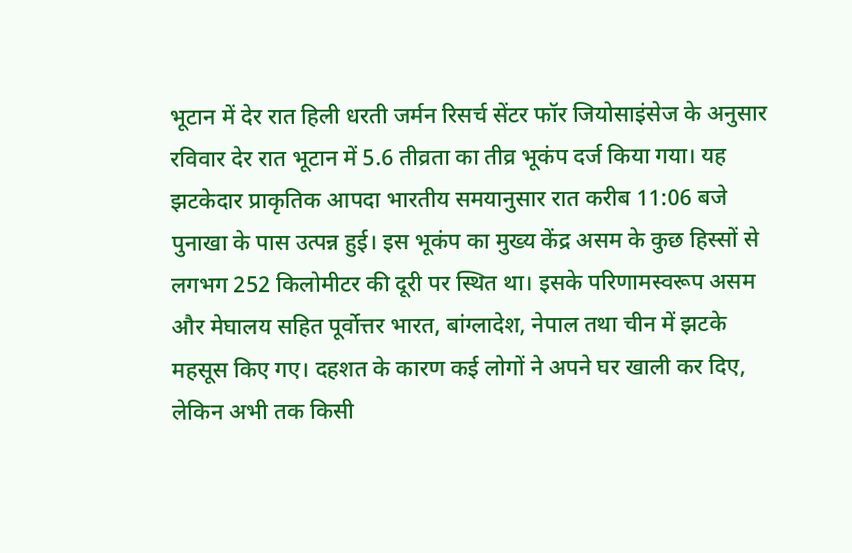भूटान में देर रात हिली धरती जर्मन रिसर्च सेंटर फॉर जियोसाइंसेज के अनुसार रविवार देर रात भूटान में 5.6 तीव्रता का तीव्र भूकंप दर्ज किया गया। यह झटकेदार प्राकृतिक आपदा भारतीय समयानुसार रात करीब 11:06 बजे पुनाखा के पास उत्पन्न हुई। इस भूकंप का मुख्य केंद्र असम के कुछ हिस्सों से लगभग 252 किलोमीटर की दूरी पर स्थित था। इसके परिणामस्वरूप असम और मेघालय सहित पूर्वोत्तर भारत, बांग्लादेश, नेपाल तथा चीन में झटके महसूस किए गए। दहशत के कारण कई लोगों ने अपने घर खाली कर दिए, लेकिन अभी तक किसी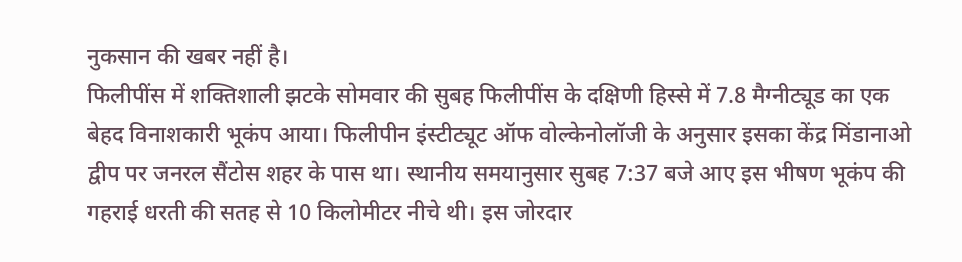नुकसान की खबर नहीं है।
फिलीपींस में शक्तिशाली झटके सोमवार की सुबह फिलीपींस के दक्षिणी हिस्से में 7.8 मैग्नीट्यूड का एक बेहद विनाशकारी भूकंप आया। फिलीपीन इंस्टीट्यूट ऑफ वोल्केनोलॉजी के अनुसार इसका केंद्र मिंडानाओ द्वीप पर जनरल सैंटोस शहर के पास था। स्थानीय समयानुसार सुबह 7:37 बजे आए इस भीषण भूकंप की गहराई धरती की सतह से 10 किलोमीटर नीचे थी। इस जोरदार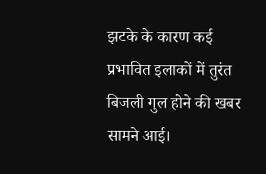झटके के कारण कई प्रभावित इलाकों में तुरंत बिजली गुल होने की खबर सामने आई।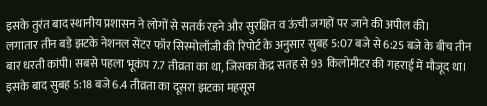इसके तुरंत बाद स्थानीय प्रशासन ने लोगों से सतर्क रहने और सुरक्षित व ऊंची जगहों पर जाने की अपील की।
लगातार तीन बड़े झटके नेशनल सेंटर फॉर सिस्मोलॉजी की रिपोर्ट के अनुसार सुबह 5:07 बजे से 6:25 बजे के बीच तीन बार धरती कांपी। सबसे पहला भूकंप 7.7 तीव्रता का था, जिसका केंद्र सतह से 93 किलोमीटर की गहराई में मौजूद था। इसके बाद सुबह 5:18 बजे 6.4 तीव्रता का दूसरा झटका महसूस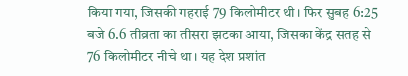किया गया, जिसकी गहराई 79 किलोमीटर थी। फिर सुबह 6:25 बजे 6.6 तीव्रता का तीसरा झटका आया, जिसका केंद्र सतह से 76 किलोमीटर नीचे था। यह देश प्रशांत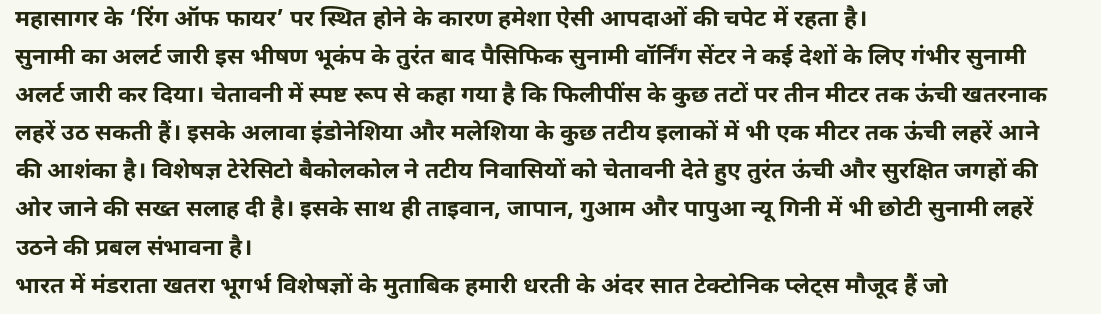महासागर के ‘रिंग ऑफ फायर’ पर स्थित होने के कारण हमेशा ऐसी आपदाओं की चपेट में रहता है।
सुनामी का अलर्ट जारी इस भीषण भूकंप के तुरंत बाद पैसिफिक सुनामी वॉर्निंग सेंटर ने कई देशों के लिए गंभीर सुनामी अलर्ट जारी कर दिया। चेतावनी में स्पष्ट रूप से कहा गया है कि फिलीपींस के कुछ तटों पर तीन मीटर तक ऊंची खतरनाक लहरें उठ सकती हैं। इसके अलावा इंडोनेशिया और मलेशिया के कुछ तटीय इलाकों में भी एक मीटर तक ऊंची लहरें आने की आशंका है। विशेषज्ञ टेरेसिटो बैकोलकोल ने तटीय निवासियों को चेतावनी देते हुए तुरंत ऊंची और सुरक्षित जगहों की ओर जाने की सख्त सलाह दी है। इसके साथ ही ताइवान, जापान, गुआम और पापुआ न्यू गिनी में भी छोटी सुनामी लहरें उठने की प्रबल संभावना है।
भारत में मंडराता खतरा भूगर्भ विशेषज्ञों के मुताबिक हमारी धरती के अंदर सात टेक्टोनिक प्लेट्स मौजूद हैं जो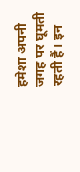हमेशा अपनी जगह पर घूमती रहती हैं। इन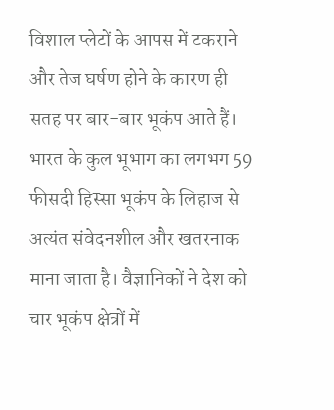विशाल प्लेटों के आपस में टकराने और तेज घर्षण होने के कारण ही सतह पर बार-बार भूकंप आते हैं। भारत के कुल भूभाग का लगभग 59 फीसदी हिस्सा भूकंप के लिहाज से अत्यंत संवेदनशील और खतरनाक माना जाता है। वैज्ञानिकों ने देश को चार भूकंप क्षेत्रों में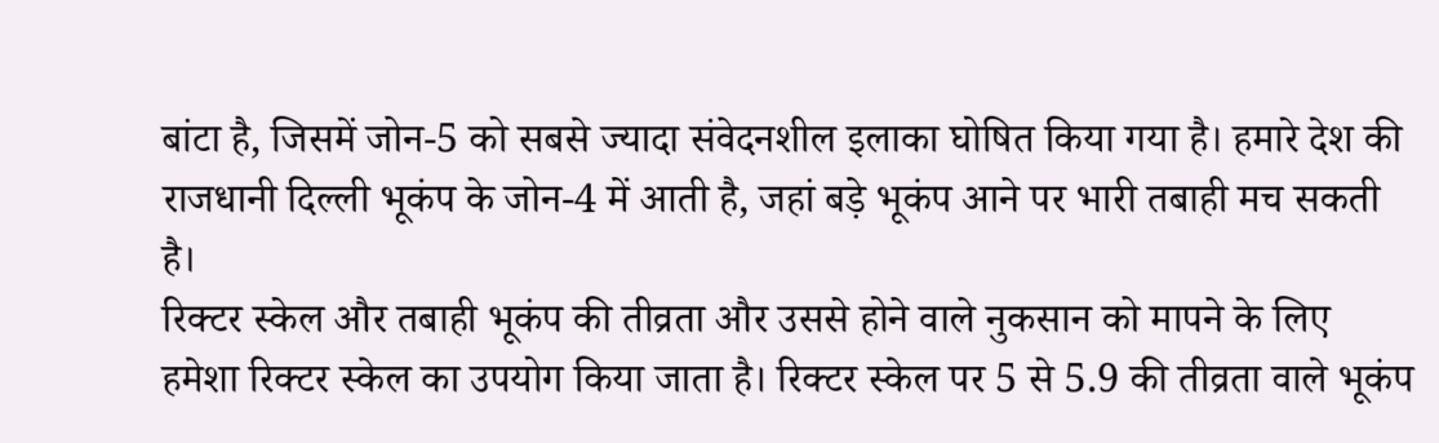बांटा है, जिसमें जोन-5 को सबसे ज्यादा संवेदनशील इलाका घोषित किया गया है। हमारे देश की राजधानी दिल्ली भूकंप के जोन-4 में आती है, जहां बड़े भूकंप आने पर भारी तबाही मच सकती है।
रिक्टर स्केल और तबाही भूकंप की तीव्रता और उससे होने वाले नुकसान को मापने के लिए हमेशा रिक्टर स्केल का उपयोग किया जाता है। रिक्टर स्केल पर 5 से 5.9 की तीव्रता वाले भूकंप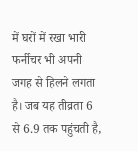में घरों में रखा भारी फर्नीचर भी अपनी जगह से हिलने लगता है। जब यह तीव्रता 6 से 6.9 तक पहुंचती है,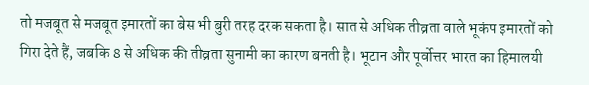तो मजबूत से मजबूत इमारतों का बेस भी बुरी तरह दरक सकता है। सात से अधिक तीव्रता वाले भूकंप इमारतों को गिरा देते हैं, जबकि 8 से अधिक की तीव्रता सुनामी का कारण बनती है। भूटान और पूर्वोत्तर भारत का हिमालयी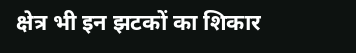क्षेत्र भी इन झटकों का शिकार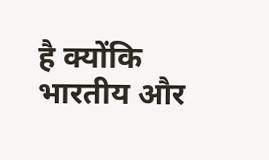है क्योंकि भारतीय और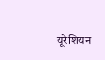यूरेशियन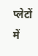प्लेटों में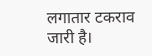लगातार टकराव जारी है।